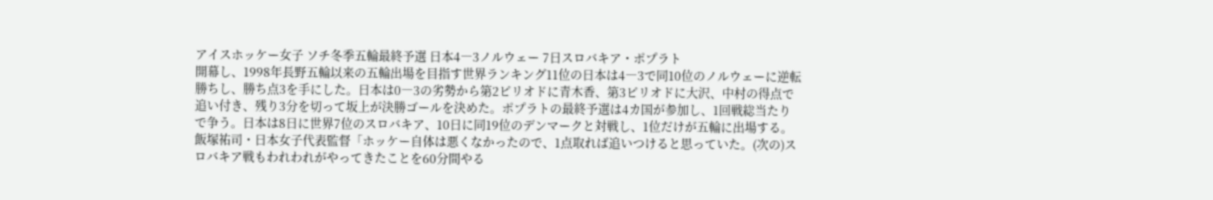アイスホッケー女子 ソチ冬季五輪最終予選 日本4―3ノルウェー 7日スロバキア・ポプラト
開幕し、1998年長野五輪以来の五輪出場を目指す世界ランキング11位の日本は4―3で同10位のノルウェーに逆転勝ちし、勝ち点3を手にした。日本は0―3の劣勢から第2ピリオドに青木香、第3ピリオドに大沢、中村の得点で追い付き、残り3分を切って坂上が決勝ゴールを決めた。ポプラトの最終予選は4カ国が参加し、1回戦総当たりで争う。日本は8日に世界7位のスロバキア、10日に同19位のデンマークと対戦し、1位だけが五輪に出場する。飯塚祐司・日本女子代表監督「ホッケー自体は悪くなかったので、1点取れば追いつけると思っていた。(次の)スロバキア戦もわれわれがやってきたことを60分間やる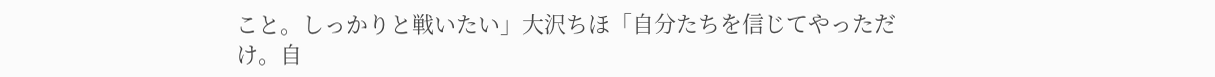こと。しっかりと戦いたい」大沢ちほ「自分たちを信じてやっただけ。自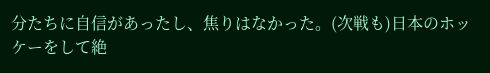分たちに自信があったし、焦りはなかった。(次戦も)日本のホッケーをして絶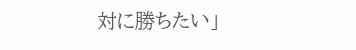対に勝ちたい」